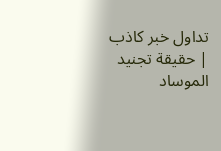تداول خبر كاذب | حقيقة تجنيد الموساد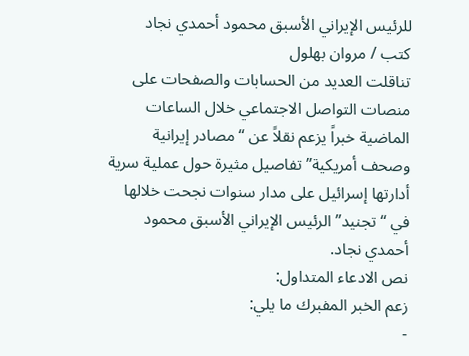للرئيس الإيراني الأسبق محمود أحمدي نجاد
كتب / مروان بهلول
تناقلت العديد من الحسابات والصفحات على منصات التواصل الاجتماعي خلال الساعات الماضية خبراً يزعم نقلاً عن “مصادر إيرانية وصحف أمريكية” تفاصيل مثيرة حول عملية سرية أدارتها إسرائيل على مدار سنوات نجحت خلالها في “تجنيد” الرئيس الإيراني الأسبق محمود أحمدي نجاد.
نص الادعاء المتداول:
زعم الخبر المفبرك ما يلي:
-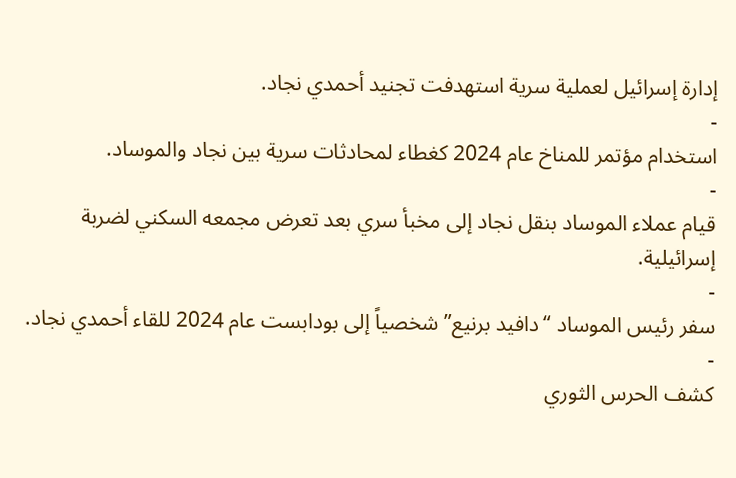إدارة إسرائيل لعملية سرية استهدفت تجنيد أحمدي نجاد.
-
استخدام مؤتمر للمناخ عام 2024 كغطاء لمحادثات سرية بين نجاد والموساد.
-
قيام عملاء الموساد بنقل نجاد إلى مخبأ سري بعد تعرض مجمعه السكني لضربة إسرائيلية.
-
سفر رئيس الموساد “دافيد برنيع” شخصياً إلى بودابست عام 2024 للقاء أحمدي نجاد.
-
كشف الحرس الثوري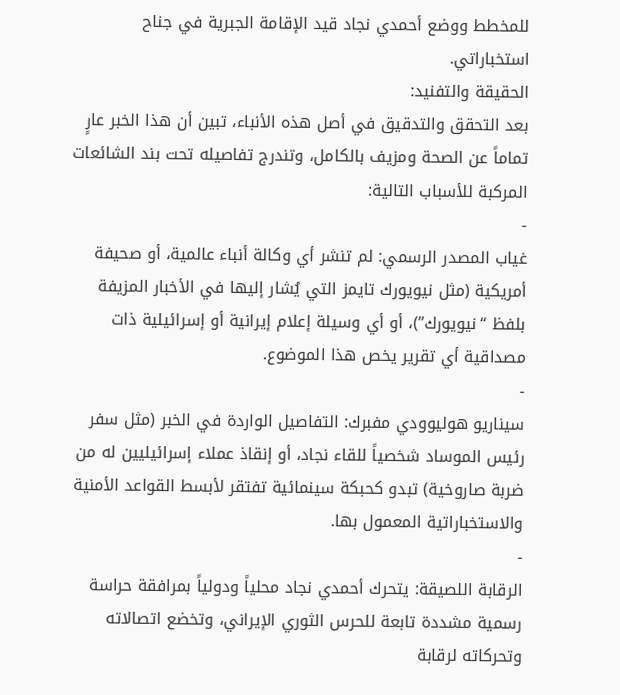للمخطط ووضع أحمدي نجاد قيد الإقامة الجبرية في جناح استخباراتي.
الحقيقة والتفنيد:
بعد التحقق والتدقيق في أصل هذه الأنباء، تبين أن هذا الخبر عارٍ تماماً عن الصحة ومزيف بالكامل، وتندرج تفاصيله تحت بند الشائعات المركبة للأسباب التالية:
-
غياب المصدر الرسمي: لم تنشر أي وكالة أنباء عالمية، أو صحيفة أمريكية (مثل نيويورك تايمز التي يُشار إليها في الأخبار المزيفة بلفظ “نيويورك”)، أو أي وسيلة إعلام إيرانية أو إسرائيلية ذات مصداقية أي تقرير يخص هذا الموضوع.
-
سيناريو هوليوودي مفبرك: التفاصيل الواردة في الخبر (مثل سفر رئيس الموساد شخصياً للقاء نجاد، أو إنقاذ عملاء إسرائيليين له من ضربة صاروخية) تبدو كحبكة سينمائية تفتقر لأبسط القواعد الأمنية والاستخباراتية المعمول بها.
-
الرقابة اللصيقة: يتحرك أحمدي نجاد محلياً ودولياً بمرافقة حراسة رسمية مشددة تابعة للحرس الثوري الإيراني، وتخضع اتصالاته وتحركاته لرقابة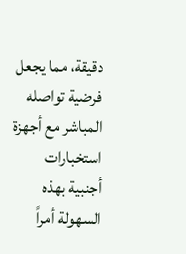دقيقة، مما يجعل فرضية تواصله المباشر مع أجهزة استخبارات أجنبية بهذه السهولة أمراً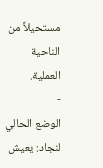مستحيلاً من الناحية العملية.
-
الوضع الحالي لنجاد: يعيش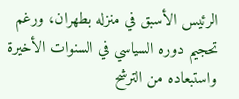الرئيس الأسبق في منزله بطهران، ورغم تحجيم دوره السياسي في السنوات الأخيرة واستبعاده من الترشح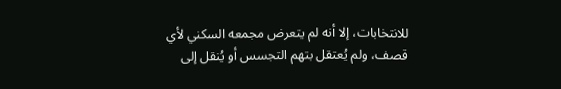للانتخابات، إلا أنه لم يتعرض مجمعه السكني لأي قصف، ولم يُعتقل بتهم التجسس أو يُنقل إلى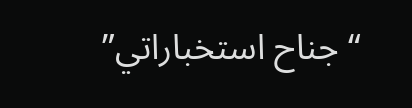“جناح استخباراتي”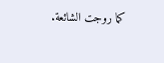كما روجت الشائعة.